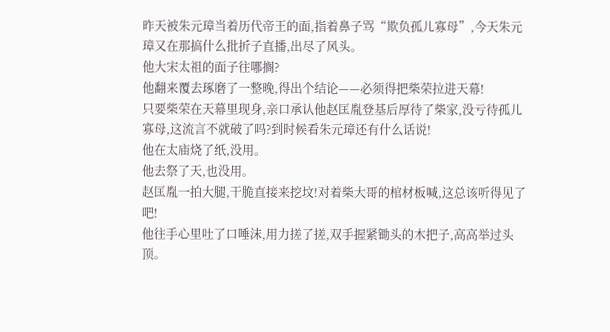昨天被朱元璋当着历代帝王的面,指着鼻子骂“欺负孤儿寡母”,今天朱元璋又在那搞什么批折子直播,出尽了风头。
他大宋太祖的面子往哪搁?
他翻来覆去琢磨了一整晚,得出个结论——必须得把柴荣拉进天幕!
只要柴荣在天幕里现身,亲口承认他赵匡胤登基后厚待了柴家,没亏待孤儿寡母,这流言不就破了吗?到时候看朱元璋还有什么话说!
他在太庙烧了纸,没用。
他去祭了天,也没用。
赵匡胤一拍大腿,干脆直接来挖坟!对着柴大哥的棺材板喊,这总该听得见了吧!
他往手心里吐了口唾沫,用力搓了搓,双手握紧锄头的木把子,高高举过头顶。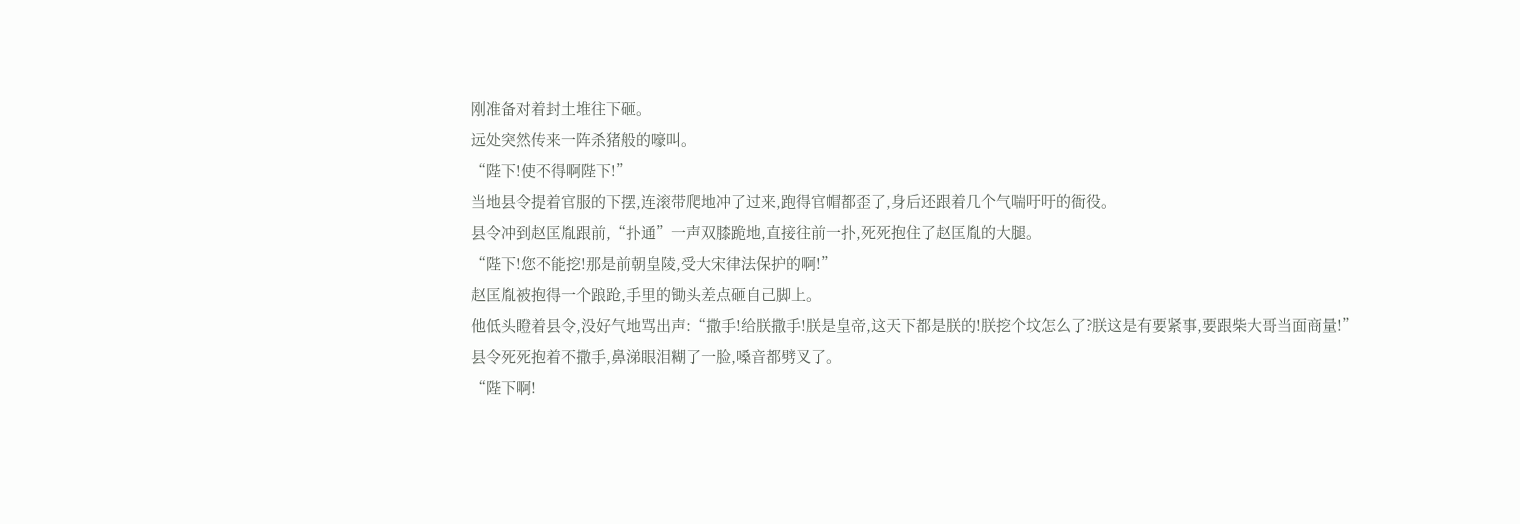刚准备对着封土堆往下砸。
远处突然传来一阵杀猪般的嚎叫。
“陛下!使不得啊陛下!”
当地县令提着官服的下摆,连滚带爬地冲了过来,跑得官帽都歪了,身后还跟着几个气喘吁吁的衙役。
县令冲到赵匡胤跟前,“扑通”一声双膝跪地,直接往前一扑,死死抱住了赵匡胤的大腿。
“陛下!您不能挖!那是前朝皇陵,受大宋律法保护的啊!”
赵匡胤被抱得一个踉跄,手里的锄头差点砸自己脚上。
他低头瞪着县令,没好气地骂出声:“撒手!给朕撒手!朕是皇帝,这天下都是朕的!朕挖个坟怎么了?朕这是有要紧事,要跟柴大哥当面商量!”
县令死死抱着不撒手,鼻涕眼泪糊了一脸,嗓音都劈叉了。
“陛下啊!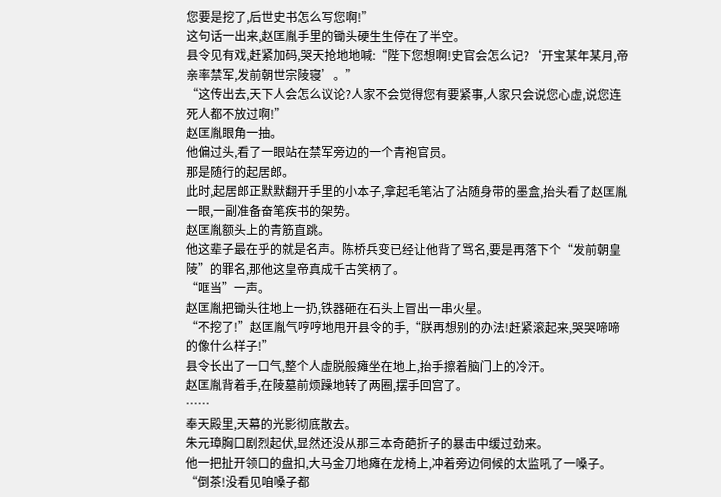您要是挖了,后世史书怎么写您啊!”
这句话一出来,赵匡胤手里的锄头硬生生停在了半空。
县令见有戏,赶紧加码,哭天抢地地喊:“陛下您想啊!史官会怎么记?‘开宝某年某月,帝亲率禁军,发前朝世宗陵寝’。”
“这传出去,天下人会怎么议论?人家不会觉得您有要紧事,人家只会说您心虚,说您连死人都不放过啊!”
赵匡胤眼角一抽。
他偏过头,看了一眼站在禁军旁边的一个青袍官员。
那是随行的起居郎。
此时,起居郎正默默翻开手里的小本子,拿起毛笔沾了沾随身带的墨盒,抬头看了赵匡胤一眼,一副准备奋笔疾书的架势。
赵匡胤额头上的青筋直跳。
他这辈子最在乎的就是名声。陈桥兵变已经让他背了骂名,要是再落下个“发前朝皇陵”的罪名,那他这皇帝真成千古笑柄了。
“哐当”一声。
赵匡胤把锄头往地上一扔,铁器砸在石头上冒出一串火星。
“不挖了!”赵匡胤气哼哼地甩开县令的手,“朕再想别的办法!赶紧滚起来,哭哭啼啼的像什么样子!”
县令长出了一口气,整个人虚脱般瘫坐在地上,抬手擦着脑门上的冷汗。
赵匡胤背着手,在陵墓前烦躁地转了两圈,摆手回宫了。
……
奉天殿里,天幕的光影彻底散去。
朱元璋胸口剧烈起伏,显然还没从那三本奇葩折子的暴击中缓过劲来。
他一把扯开领口的盘扣,大马金刀地瘫在龙椅上,冲着旁边伺候的太监吼了一嗓子。
“倒茶!没看见咱嗓子都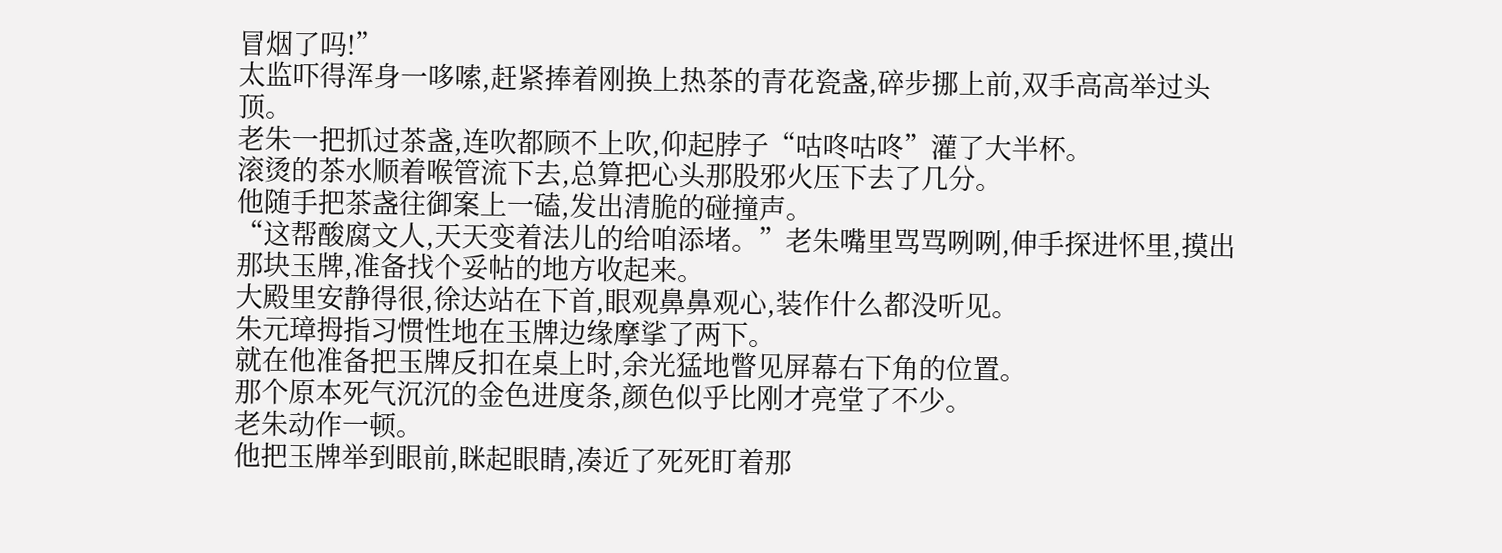冒烟了吗!”
太监吓得浑身一哆嗦,赶紧捧着刚换上热茶的青花瓷盏,碎步挪上前,双手高高举过头顶。
老朱一把抓过茶盏,连吹都顾不上吹,仰起脖子“咕咚咕咚”灌了大半杯。
滚烫的茶水顺着喉管流下去,总算把心头那股邪火压下去了几分。
他随手把茶盏往御案上一磕,发出清脆的碰撞声。
“这帮酸腐文人,天天变着法儿的给咱添堵。”老朱嘴里骂骂咧咧,伸手探进怀里,摸出那块玉牌,准备找个妥帖的地方收起来。
大殿里安静得很,徐达站在下首,眼观鼻鼻观心,装作什么都没听见。
朱元璋拇指习惯性地在玉牌边缘摩挲了两下。
就在他准备把玉牌反扣在桌上时,余光猛地瞥见屏幕右下角的位置。
那个原本死气沉沉的金色进度条,颜色似乎比刚才亮堂了不少。
老朱动作一顿。
他把玉牌举到眼前,眯起眼睛,凑近了死死盯着那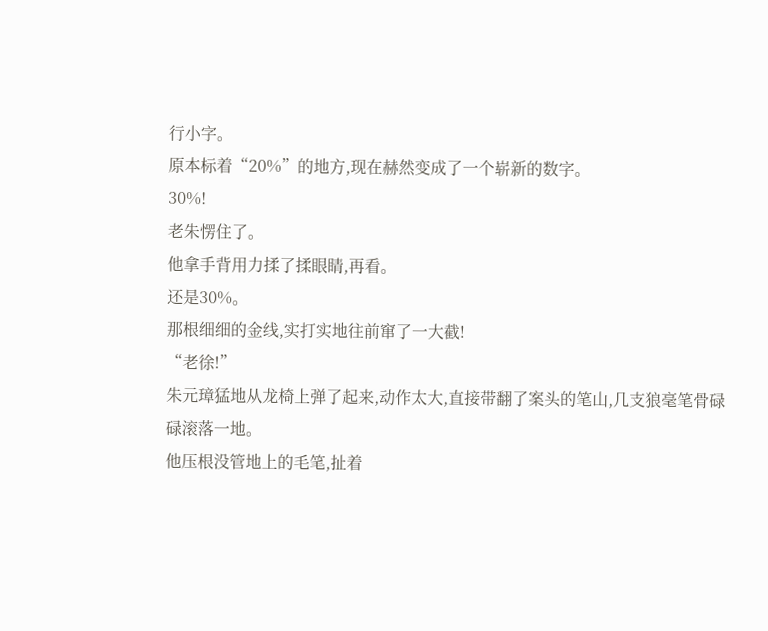行小字。
原本标着“20%”的地方,现在赫然变成了一个崭新的数字。
30%!
老朱愣住了。
他拿手背用力揉了揉眼睛,再看。
还是30%。
那根细细的金线,实打实地往前窜了一大截!
“老徐!”
朱元璋猛地从龙椅上弹了起来,动作太大,直接带翻了案头的笔山,几支狼毫笔骨碌碌滚落一地。
他压根没管地上的毛笔,扯着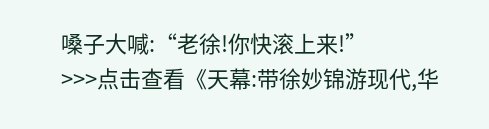嗓子大喊:“老徐!你快滚上来!”
>>>点击查看《天幕:带徐妙锦游现代,华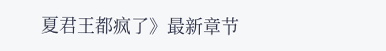夏君王都疯了》最新章节